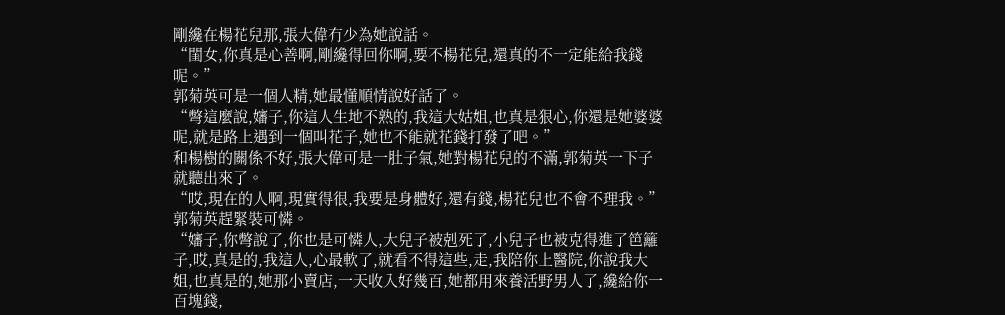剛纔在楊花兒那,張大偉冇少為她說話。
“閨女,你真是心善啊,剛纔得回你啊,要不楊花兒,還真的不一定能給我錢呢。”
郭菊英可是一個人精,她最懂順情說好話了。
“彆這麼說,嬸子,你這人生地不熟的,我這大姑姐,也真是狠心,你還是她婆婆呢,就是路上遇到一個叫花子,她也不能就花錢打發了吧。”
和楊樹的關係不好,張大偉可是一肚子氣,她對楊花兒的不滿,郭菊英一下子就聽出來了。
“哎,現在的人啊,現實得很,我要是身體好,還有錢,楊花兒也不會不理我。”
郭菊英趕緊裝可憐。
“嬸子,你彆說了,你也是可憐人,大兒子被剋死了,小兒子也被克得進了笆籬子,哎,真是的,我這人,心最軟了,就看不得這些,走,我陪你上醫院,你說我大姐,也真是的,她那小賣店,一天收入好幾百,她都用來養活野男人了,纔給你一百塊錢,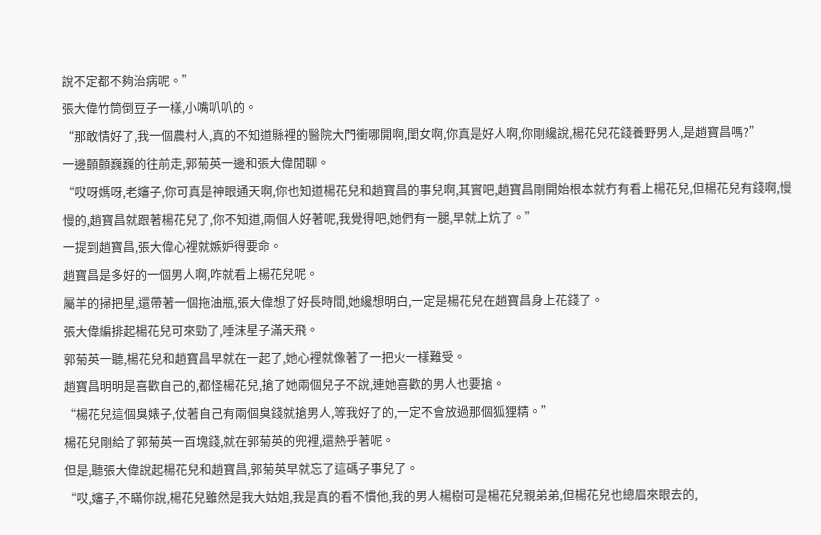說不定都不夠治病呢。”
張大偉竹筒倒豆子一樣,小嘴叭叭的。
“那敢情好了,我一個農村人,真的不知道縣裡的醫院大門衝哪開啊,閨女啊,你真是好人啊,你剛纔說,楊花兒花錢養野男人,是趙寶昌嗎?”
一邊顫顫巍巍的往前走,郭菊英一邊和張大偉閒聊。
“哎呀媽呀,老嬸子,你可真是神眼通天啊,你也知道楊花兒和趙寶昌的事兒啊,其實吧,趙寶昌剛開始根本就冇有看上楊花兒,但楊花兒有錢啊,慢慢的,趙寶昌就跟著楊花兒了,你不知道,兩個人好著呢,我覺得吧,她們有一腿,早就上炕了。”
一提到趙寶昌,張大偉心裡就嫉妒得要命。
趙寶昌是多好的一個男人啊,咋就看上楊花兒呢。
屬羊的掃把星,還帶著一個拖油瓶,張大偉想了好長時間,她纔想明白,一定是楊花兒在趙寶昌身上花錢了。
張大偉編排起楊花兒可來勁了,唾沫星子滿天飛。
郭菊英一聽,楊花兒和趙寶昌早就在一起了,她心裡就像著了一把火一樣難受。
趙寶昌明明是喜歡自己的,都怪楊花兒,搶了她兩個兒子不說,連她喜歡的男人也要搶。
“楊花兒這個臭婊子,仗著自己有兩個臭錢就搶男人,等我好了的,一定不會放過那個狐狸精。”
楊花兒剛給了郭菊英一百塊錢,就在郭菊英的兜裡,還熱乎著呢。
但是,聽張大偉說起楊花兒和趙寶昌,郭菊英早就忘了這碼子事兒了。
“哎,嬸子,不瞞你說,楊花兒雖然是我大姑姐,我是真的看不慣他,我的男人楊樹可是楊花兒親弟弟,但楊花兒也總眉來眼去的,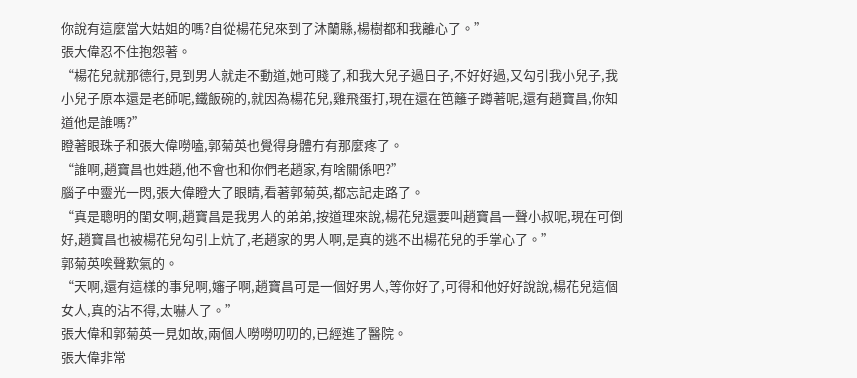你說有這麼當大姑姐的嗎?自從楊花兒來到了沐蘭縣,楊樹都和我離心了。”
張大偉忍不住抱怨著。
“楊花兒就那德行,見到男人就走不動道,她可賤了,和我大兒子過日子,不好好過,又勾引我小兒子,我小兒子原本還是老師呢,鐵飯碗的,就因為楊花兒,雞飛蛋打,現在還在笆籬子蹲著呢,還有趙寶昌,你知道他是誰嗎?”
瞪著眼珠子和張大偉嘮嗑,郭菊英也覺得身體冇有那麼疼了。
“誰啊,趙寶昌也姓趙,他不會也和你們老趙家,有啥關係吧?”
腦子中靈光一閃,張大偉瞪大了眼睛,看著郭菊英,都忘記走路了。
“真是聰明的閨女啊,趙寶昌是我男人的弟弟,按道理來說,楊花兒還要叫趙寶昌一聲小叔呢,現在可倒好,趙寶昌也被楊花兒勾引上炕了,老趙家的男人啊,是真的逃不出楊花兒的手掌心了。”
郭菊英唉聲歎氣的。
“天啊,還有這樣的事兒啊,嬸子啊,趙寶昌可是一個好男人,等你好了,可得和他好好說說,楊花兒這個女人,真的沾不得,太嚇人了。”
張大偉和郭菊英一見如故,兩個人嘮嘮叨叨的,已經進了醫院。
張大偉非常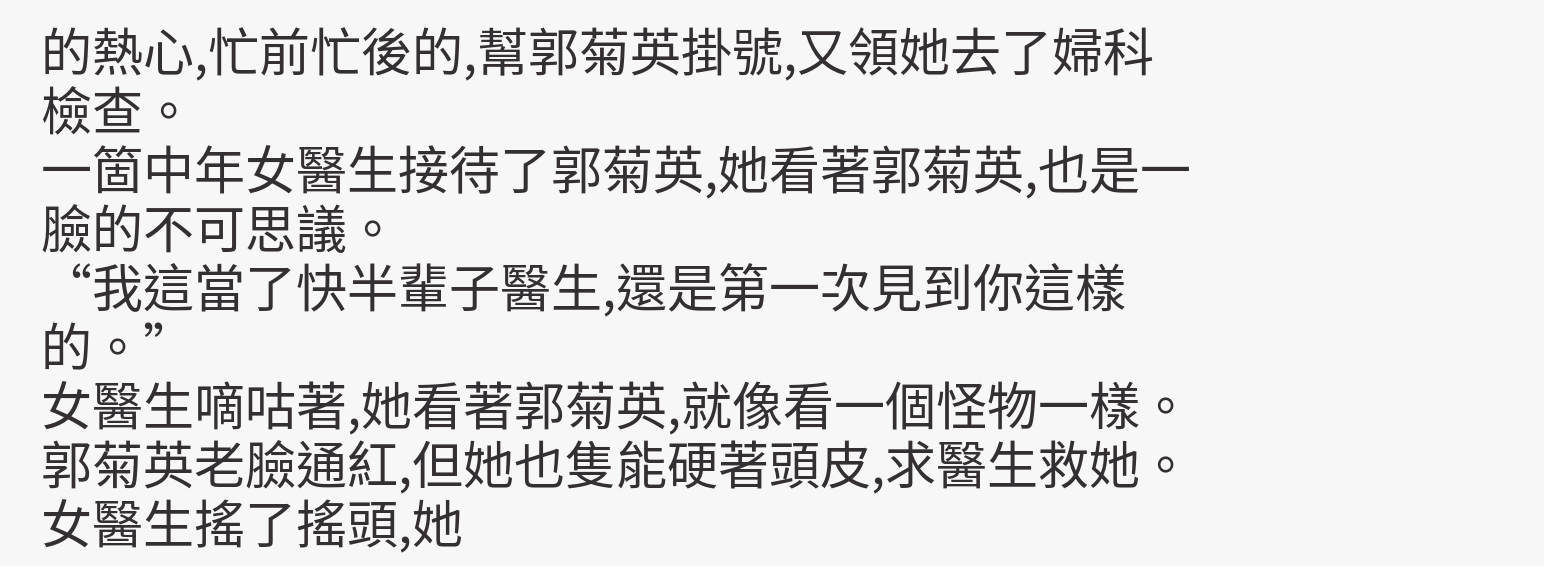的熱心,忙前忙後的,幫郭菊英掛號,又領她去了婦科檢查。
一箇中年女醫生接待了郭菊英,她看著郭菊英,也是一臉的不可思議。
“我這當了快半輩子醫生,還是第一次見到你這樣的。”
女醫生嘀咕著,她看著郭菊英,就像看一個怪物一樣。
郭菊英老臉通紅,但她也隻能硬著頭皮,求醫生救她。
女醫生搖了搖頭,她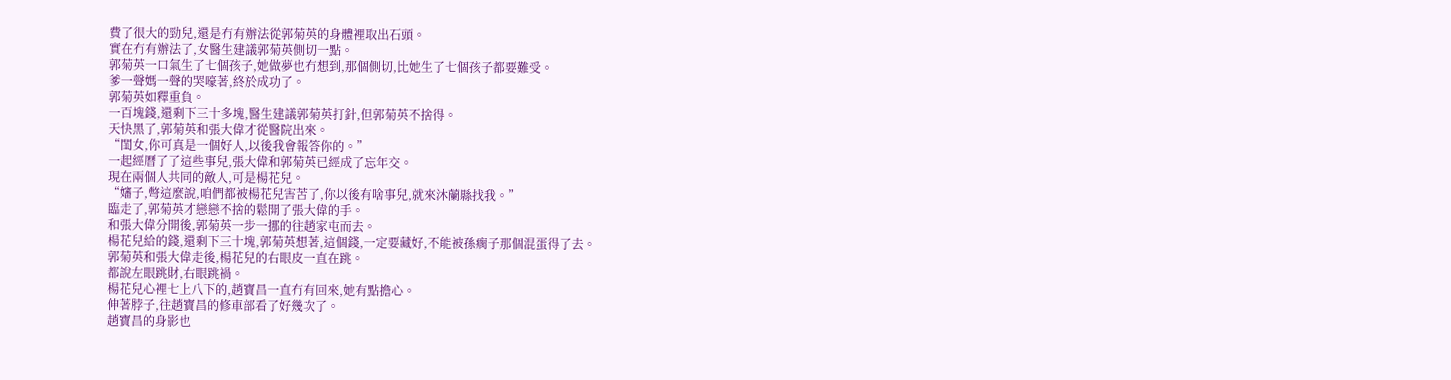費了很大的勁兒,還是冇有辦法從郭菊英的身體裡取出石頭。
實在冇有辦法了,女醫生建議郭菊英側切一點。
郭菊英一口氣生了七個孩子,她做夢也冇想到,那個側切,比她生了七個孩子都要難受。
爹一聲媽一聲的哭嚎著,終於成功了。
郭菊英如釋重負。
一百塊錢,還剩下三十多塊,醫生建議郭菊英打針,但郭菊英不捨得。
天快黑了,郭菊英和張大偉才從醫院出來。
“閨女,你可真是一個好人,以後我會報答你的。”
一起經曆了了這些事兒,張大偉和郭菊英已經成了忘年交。
現在兩個人共同的敵人,可是楊花兒。
“嬸子,彆這麼說,咱們都被楊花兒害苦了,你以後有啥事兒,就來沐蘭縣找我。”
臨走了,郭菊英才戀戀不捨的鬆開了張大偉的手。
和張大偉分開後,郭菊英一步一挪的往趙家屯而去。
楊花兒給的錢,還剩下三十塊,郭菊英想著,這個錢,一定要藏好,不能被孫瘸子那個混蛋得了去。
郭菊英和張大偉走後,楊花兒的右眼皮一直在跳。
都說左眼跳財,右眼跳禍。
楊花兒心裡七上八下的,趙寶昌一直冇有回來,她有點擔心。
伸著脖子,往趙寶昌的修車部看了好幾次了。
趙寶昌的身影也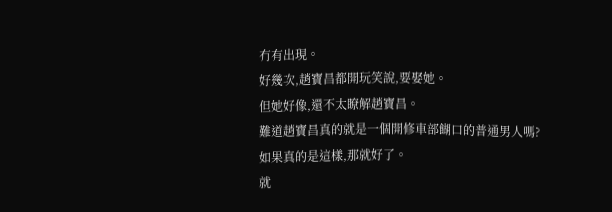冇有出現。
好幾次,趙寶昌都開玩笑說,要娶她。
但她好像,還不太瞭解趙寶昌。
難道趙寶昌真的就是一個開修車部餬口的普通男人嗎?
如果真的是這樣,那就好了。
就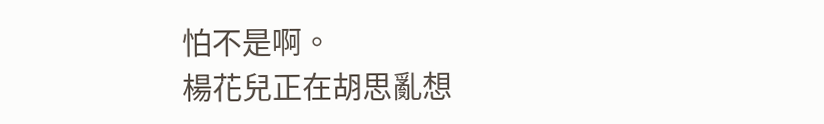怕不是啊。
楊花兒正在胡思亂想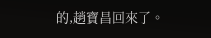的,趙寶昌回來了。